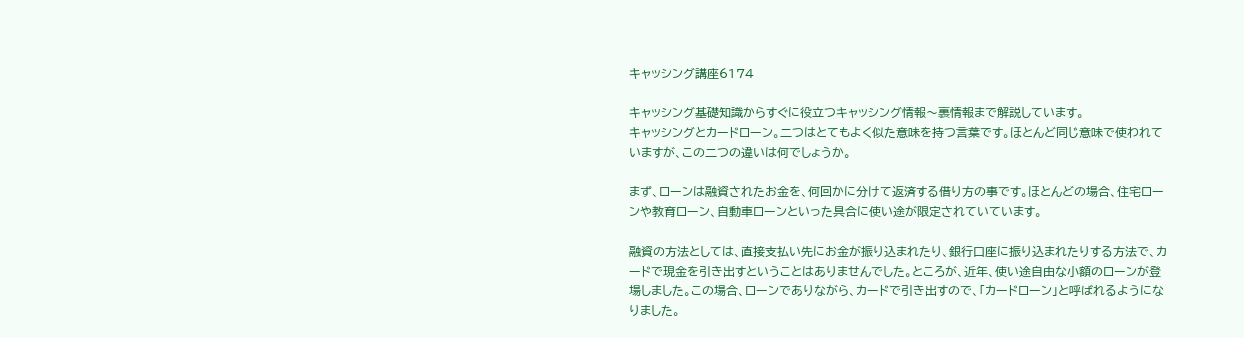キャッシング講座6174

キャッシング基礎知識からすぐに役立つキャッシング情報〜裏情報まで解説しています。
キャッシングとカードローン。二つはとてもよく似た意味を持つ言葉です。ほとんど同じ意味で使われていますが、この二つの違いは何でしょうか。

まず、ローンは融資されたお金を、何回かに分けて返済する借り方の事です。ほとんどの場合、住宅ローンや教育ローン、自動車ローンといった具合に使い途が限定されていています。

融資の方法としては、直接支払い先にお金が振り込まれたり、銀行口座に振り込まれたりする方法で、カードで現金を引き出すということはありませんでした。ところが、近年、使い途自由な小額のローンが登場しました。この場合、ローンでありながら、カードで引き出すので、「カードローン」と呼ばれるようになりました。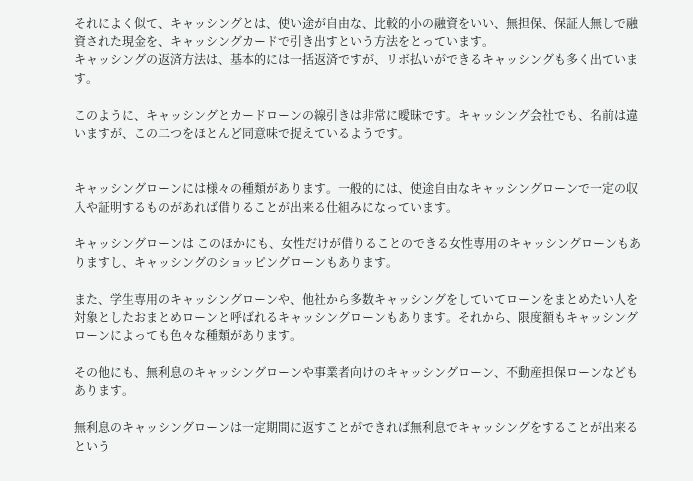それによく似て、キャッシングとは、使い途が自由な、比較的小の融資をいい、無担保、保証人無しで融資された現金を、キャッシングカードで引き出すという方法をとっています。
キャッシングの返済方法は、基本的には一括返済ですが、リボ払いができるキャッシングも多く出ています。

このように、キャッシングとカードローンの線引きは非常に曖昧です。キャッシング会社でも、名前は違いますが、この二つをほとんど同意味で捉えているようです。


キャッシングローンには様々の種類があります。一般的には、使途自由なキャッシングローンで一定の収入や証明するものがあれば借りることが出来る仕組みになっています。

キャッシングローンは このほかにも、女性だけが借りることのできる女性専用のキャッシングローンもありますし、キャッシングのショッピングローンもあります。

また、学生専用のキャッシングローンや、他社から多数キャッシングをしていてローンをまとめたい人を対象としたおまとめローンと呼ばれるキャッシングローンもあります。それから、限度額もキャッシングローンによっても色々な種類があります。

その他にも、無利息のキャッシングローンや事業者向けのキャッシングローン、不動産担保ローンなどもあります。

無利息のキャッシングローンは一定期間に返すことができれば無利息でキャッシングをすることが出来るという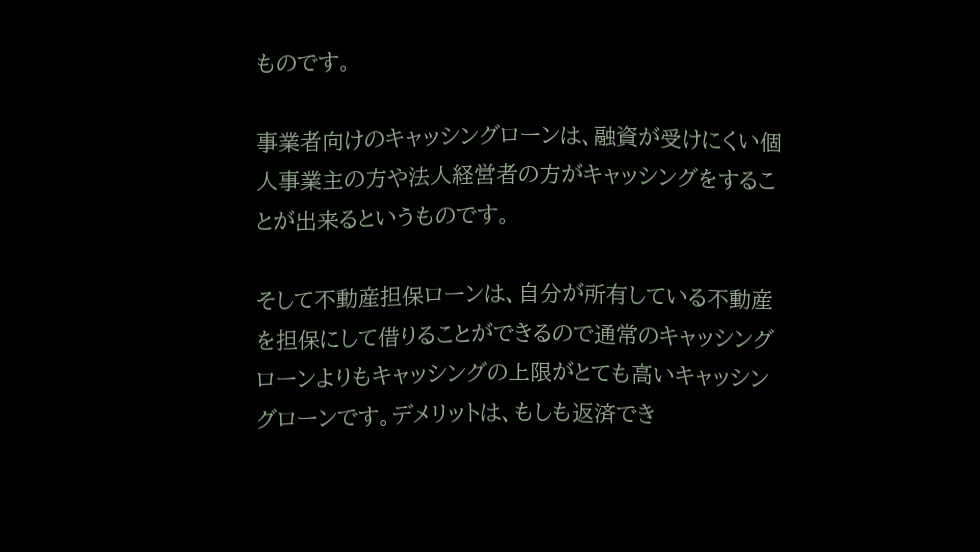ものです。

事業者向けのキャッシングローンは、融資が受けにくい個人事業主の方や法人経営者の方がキャッシングをすることが出来るというものです。

そして不動産担保ローンは、自分が所有している不動産を担保にして借りることができるので通常のキャッシングローンよりもキャッシングの上限がとても高いキャッシングローンです。デメリットは、もしも返済でき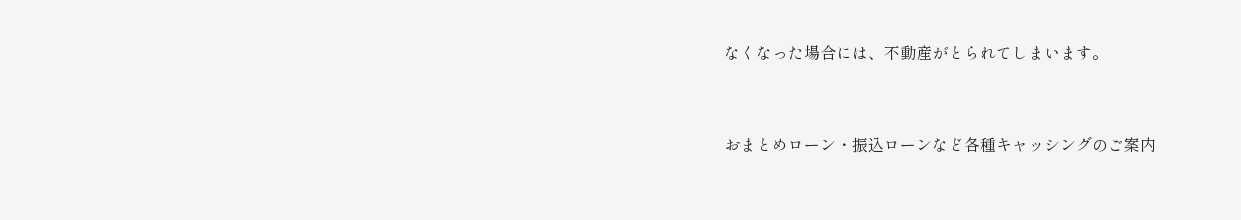なくなった場合には、不動産がとられてしまいます。


おまとめローン・振込ローンなど各種キャッシングのご案内